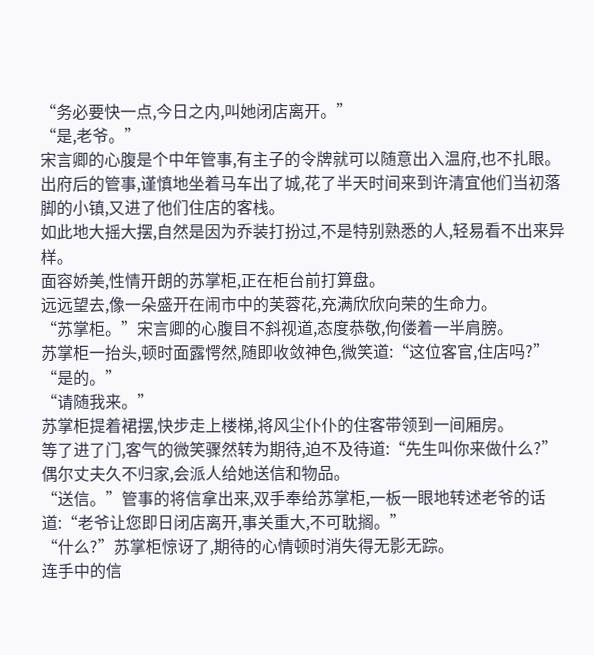“务必要快一点,今日之内,叫她闭店离开。”
“是,老爷。”
宋言卿的心腹是个中年管事,有主子的令牌就可以随意出入温府,也不扎眼。
出府后的管事,谨慎地坐着马车出了城,花了半天时间来到许清宜他们当初落脚的小镇,又进了他们住店的客栈。
如此地大摇大摆,自然是因为乔装打扮过,不是特别熟悉的人,轻易看不出来异样。
面容娇美,性情开朗的苏掌柜,正在柜台前打算盘。
远远望去,像一朵盛开在闹市中的芙蓉花,充满欣欣向荣的生命力。
“苏掌柜。”宋言卿的心腹目不斜视道,态度恭敬,佝偻着一半肩膀。
苏掌柜一抬头,顿时面露愕然,随即收敛神色,微笑道:“这位客官,住店吗?”
“是的。”
“请随我来。”
苏掌柜提着裙摆,快步走上楼梯,将风尘仆仆的住客带领到一间厢房。
等了进了门,客气的微笑骤然转为期待,迫不及待道:“先生叫你来做什么?”
偶尔丈夫久不归家,会派人给她送信和物品。
“送信。”管事的将信拿出来,双手奉给苏掌柜,一板一眼地转述老爷的话道:“老爷让您即日闭店离开,事关重大,不可耽搁。”
“什么?”苏掌柜惊讶了,期待的心情顿时消失得无影无踪。
连手中的信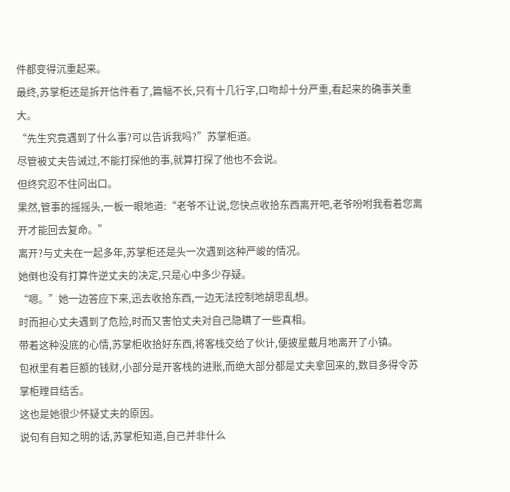件都变得沉重起来。
最终,苏掌柜还是拆开信件看了,篇幅不长,只有十几行字,口吻却十分严重,看起来的确事关重大。
“先生究竟遇到了什么事?可以告诉我吗?”苏掌柜道。
尽管被丈夫告诫过,不能打探他的事,就算打探了他也不会说。
但终究忍不住问出口。
果然,管事的摇摇头,一板一眼地道:“老爷不让说,您快点收拾东西离开吧,老爷吩咐我看着您离开才能回去复命。”
离开?与丈夫在一起多年,苏掌柜还是头一次遇到这种严峻的情况。
她倒也没有打算忤逆丈夫的决定,只是心中多少存疑。
“嗯。”她一边答应下来,迅去收拾东西,一边无法控制地胡思乱想。
时而担心丈夫遇到了危险,时而又害怕丈夫对自己隐瞒了一些真相。
带着这种没底的心情,苏掌柜收拾好东西,将客栈交给了伙计,便披星戴月地离开了小镇。
包袱里有着巨额的钱财,小部分是开客栈的进账,而绝大部分都是丈夫拿回来的,数目多得令苏掌柜瞠目结舌。
这也是她很少怀疑丈夫的原因。
说句有自知之明的话,苏掌柜知道,自己并非什么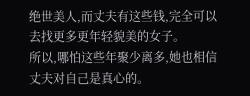绝世美人,而丈夫有这些钱,完全可以去找更多更年轻貌美的女子。
所以,哪怕这些年聚少离多,她也相信丈夫对自己是真心的。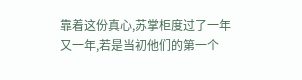靠着这份真心,苏掌柜度过了一年又一年,若是当初他们的第一个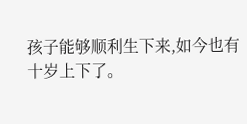孩子能够顺利生下来,如今也有十岁上下了。